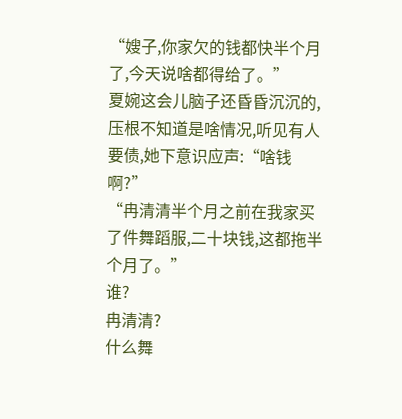“嫂子,你家欠的钱都快半个月了,今天说啥都得给了。”
夏婉这会儿脑子还昏昏沉沉的,压根不知道是啥情况,听见有人要债,她下意识应声:“啥钱啊?”
“冉清清半个月之前在我家买了件舞蹈服,二十块钱,这都拖半个月了。”
谁?
冉清清?
什么舞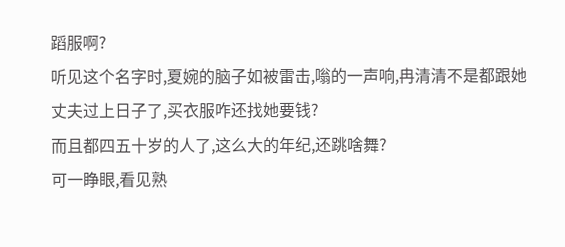蹈服啊?
听见这个名字时,夏婉的脑子如被雷击,嗡的一声响,冉清清不是都跟她丈夫过上日子了,买衣服咋还找她要钱?
而且都四五十岁的人了,这么大的年纪,还跳啥舞?
可一睁眼,看见熟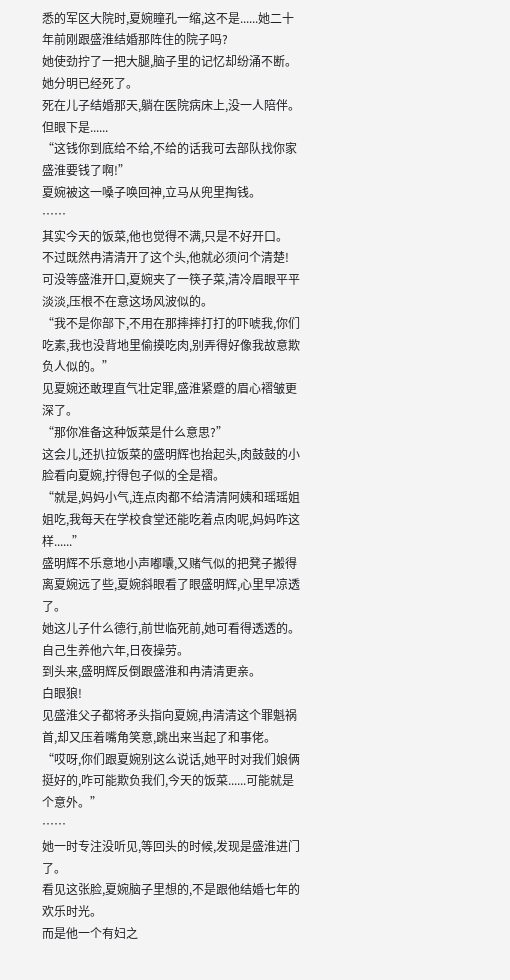悉的军区大院时,夏婉瞳孔一缩,这不是......她二十年前刚跟盛淮结婚那阵住的院子吗?
她使劲拧了一把大腿,脑子里的记忆却纷涌不断。
她分明已经死了。
死在儿子结婚那天,躺在医院病床上,没一人陪伴。
但眼下是......
“这钱你到底给不给,不给的话我可去部队找你家盛淮要钱了啊!”
夏婉被这一嗓子唤回神,立马从兜里掏钱。
……
其实今天的饭菜,他也觉得不满,只是不好开口。
不过既然冉清清开了这个头,他就必须问个清楚!
可没等盛淮开口,夏婉夹了一筷子菜,清冷眉眼平平淡淡,压根不在意这场风波似的。
“我不是你部下,不用在那摔摔打打的吓唬我,你们吃素,我也没背地里偷摸吃肉,别弄得好像我故意欺负人似的。”
见夏婉还敢理直气壮定罪,盛淮紧蹙的眉心褶皱更深了。
“那你准备这种饭菜是什么意思?”
这会儿,还扒拉饭菜的盛明辉也抬起头,肉鼓鼓的小脸看向夏婉,拧得包子似的全是褶。
“就是,妈妈小气,连点肉都不给清清阿姨和瑶瑶姐姐吃,我每天在学校食堂还能吃着点肉呢,妈妈咋这样......”
盛明辉不乐意地小声嘟囔,又赌气似的把凳子搬得离夏婉远了些,夏婉斜眼看了眼盛明辉,心里早凉透了。
她这儿子什么德行,前世临死前,她可看得透透的。
自己生养他六年,日夜操劳。
到头来,盛明辉反倒跟盛淮和冉清清更亲。
白眼狼!
见盛淮父子都将矛头指向夏婉,冉清清这个罪魁祸首,却又压着嘴角笑意,跳出来当起了和事佬。
“哎呀,你们跟夏婉别这么说话,她平时对我们娘俩挺好的,咋可能欺负我们,今天的饭菜......可能就是个意外。”
……
她一时专注没听见,等回头的时候,发现是盛淮进门了。
看见这张脸,夏婉脑子里想的,不是跟他结婚七年的欢乐时光。
而是他一个有妇之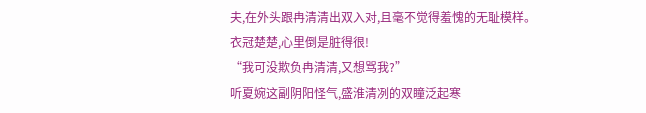夫,在外头跟冉清清出双入对,且毫不觉得羞愧的无耻模样。
衣冠楚楚,心里倒是脏得很!
“我可没欺负冉清清,又想骂我?”
听夏婉这副阴阳怪气,盛淮清冽的双瞳泛起寒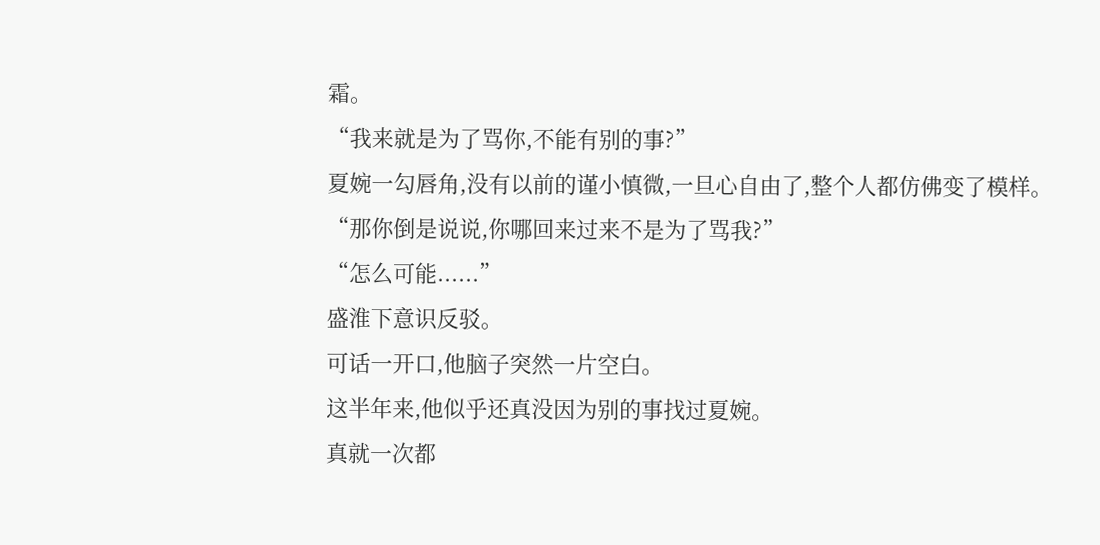霜。
“我来就是为了骂你,不能有别的事?”
夏婉一勾唇角,没有以前的谨小慎微,一旦心自由了,整个人都仿佛变了模样。
“那你倒是说说,你哪回来过来不是为了骂我?”
“怎么可能......”
盛淮下意识反驳。
可话一开口,他脑子突然一片空白。
这半年来,他似乎还真没因为别的事找过夏婉。
真就一次都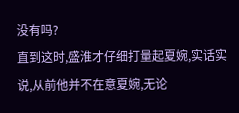没有吗?
直到这时,盛淮才仔细打量起夏婉,实话实说,从前他并不在意夏婉,无论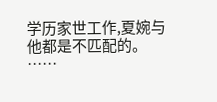学历家世工作,夏婉与他都是不匹配的。
……